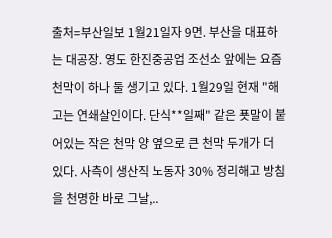출처=부산일보 1월21일자 9면. 부산을 대표하는 대공장. 영도 한진중공업 조선소 앞에는 요즘 천막이 하나 둘 생기고 있다. 1월29일 현재 "해고는 연쇄살인이다. 단식**일째" 같은 푯말이 붙어있는 작은 천막 양 옆으로 큰 천막 두개가 더 있다. 사측이 생산직 노동자 30% 정리해고 방침을 천명한 바로 그날,..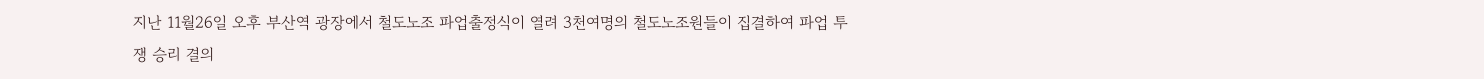지난 11월26일 오후 부산역 광장에서 철도노조 파업출정식이 열려 3천여명의 철도노조원들이 집결하여 파업 투쟁 승리 결의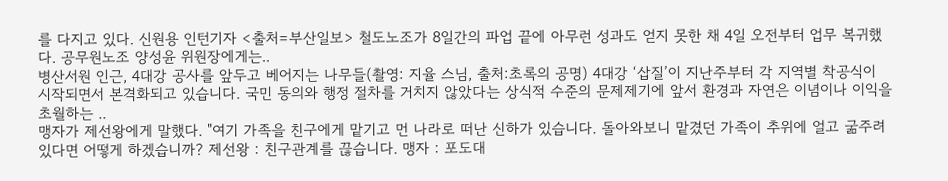를 다지고 있다. 신원용 인턴기자 <출처=부산일보> 철도노조가 8일간의 파업 끝에 아무런 성과도 얻지 못한 채 4일 오전부터 업무 복귀했다. 공무원노조 양성윤 위원장에게는..
병산서원 인근, 4대강 공사를 앞두고 베어지는 나무들(촬영: 지율 스님, 출처:초록의 공명) 4대강 ‘삽질’이 지난주부터 각 지역별 착공식이 시작되면서 본격화되고 있습니다. 국민 동의와 행정 절차를 거치지 않았다는 상식적 수준의 문제제기에 앞서 환경과 자연은 이념이나 이익을 초월하는 ..
맹자가 제선왕에게 말했다. "여기 가족을 친구에게 맡기고 먼 나라로 떠난 신하가 있습니다. 돌아와보니 맡겼던 가족이 추위에 얼고 굶주려 있다면 어떻게 하겠습니까? 제선왕 : 친구관계를 끊습니다. 맹자 : 포도대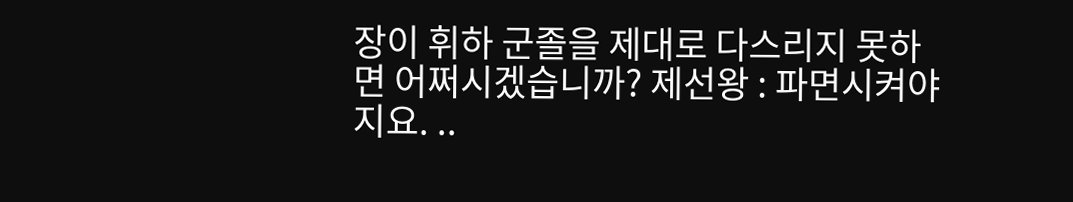장이 휘하 군졸을 제대로 다스리지 못하면 어쩌시겠습니까? 제선왕 : 파면시켜야지요. ..